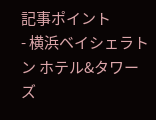記事ポイント
- 横浜ベイシェラトン ホテル&タワーズ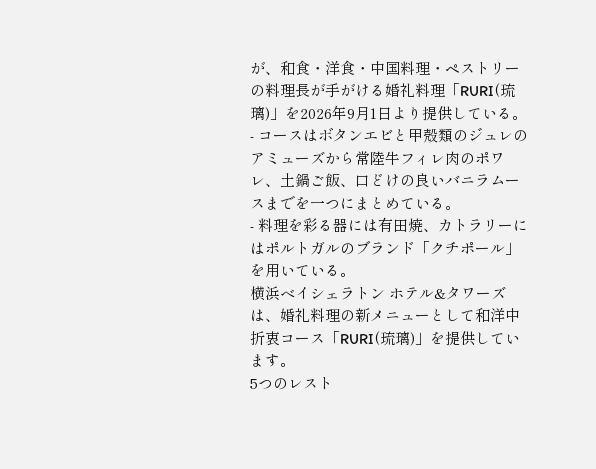が、和食・洋食・中国料理・ペストリーの料理長が手がける婚礼料理「RURI(琉璃)」を2026年9月1日より提供している。
- コースはボタンエビと甲殻類のジュレのアミューズから常陸牛フィレ肉のポワレ、土鍋ご飯、口どけの良いバニラムースまでを一つにまとめている。
- 料理を彩る器には有田焼、カトラリーにはポルトガルのブランド「クチポール」を用いている。
横浜ベイシェラトン ホテル&タワーズは、婚礼料理の新メニューとして和洋中折衷コース「RURI(琉璃)」を提供しています。
5つのレスト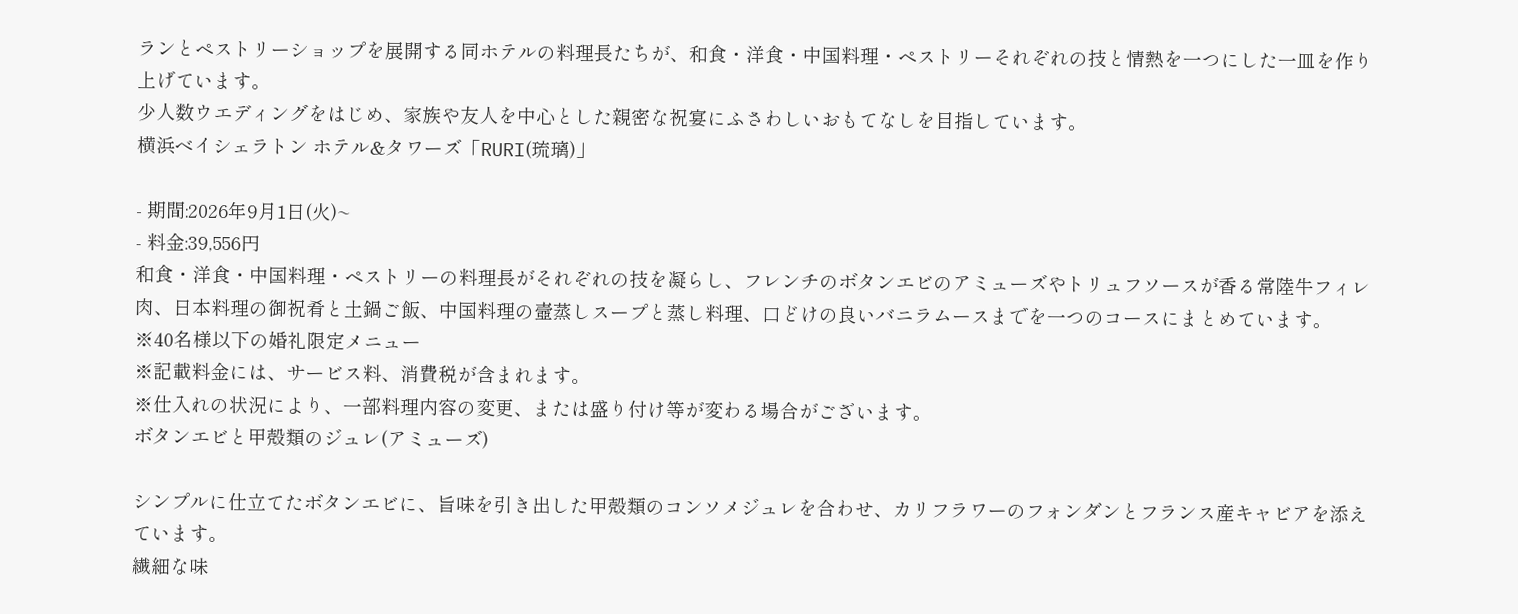ランとペストリーショップを展開する同ホテルの料理長たちが、和食・洋食・中国料理・ペストリーそれぞれの技と情熱を一つにした一皿を作り上げています。
少人数ウエディングをはじめ、家族や友人を中心とした親密な祝宴にふさわしいおもてなしを目指しています。
横浜ベイシェラトン ホテル&タワーズ「RURI(琉璃)」

- 期間:2026年9月1日(火)~
- 料金:39,556円
和食・洋食・中国料理・ペストリーの料理長がそれぞれの技を凝らし、フレンチのボタンエビのアミューズやトリュフソースが香る常陸牛フィレ肉、日本料理の御祝肴と土鍋ご飯、中国料理の壼蒸しスープと蒸し料理、口どけの良いバニラムースまでを一つのコースにまとめています。
※40名様以下の婚礼限定メニュー
※記載料金には、サービス料、消費税が含まれます。
※仕入れの状況により、一部料理内容の変更、または盛り付け等が変わる場合がございます。
ボタンエビと甲殻類のジュレ(アミューズ)

シンプルに仕立てたボタンエビに、旨味を引き出した甲殻類のコンソメジュレを合わせ、カリフラワーのフォンダンとフランス産キャビアを添えています。
繊細な味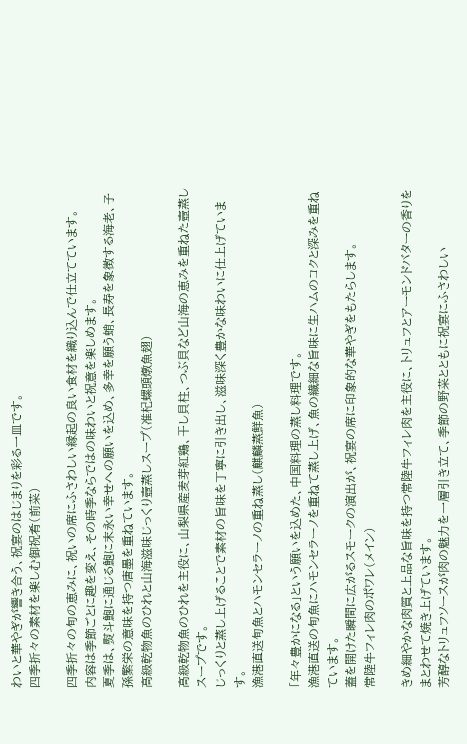わいと華やぎが響き合う、祝宴のはじまりを彩る一皿です。
四季折々の素材を楽しむ御祝肴(前菜)

四季折々の旬の恵みに、祝いの席にふさわしい縁起の良い食材を織り込んで仕立てています。
内容は季節ごとに趣を変え、その時季ならではの味わいと祝意を楽しめます。
夏季は、熨斗鮑に通じる鮑に末永い幸せへの願いを込め、多幸を願う蛸、長寿を象徴する海老、子孫繁栄の意味を持つ唐墨を重ねています。
高級乾物魚のひれと山海滋味じっくり壼蒸しスープ(准杞螺頭燉魚翅)

高級乾物魚のひれを主役に、山梨県産麦芽紅鶏、干し貝柱、つぶ貝など山海の恵みを重ねた壼蒸しスープです。
じっくりと蒸し上げることで素材の旨味を丁寧に引き出し、滋味深く豊かな味わいに仕上げています。
漁港直送旬魚とハモンセラーノの重ね蒸し(麒麟蒸鮮魚)

「年々豊かになる」という願いを込めた、中国料理の蒸し料理です。
漁港直送の旬魚にハモンセラーノを重ねて蒸し上げ、魚の繊細な旨味に生ハムのコクと深みを重ねています。
蓋を開けた瞬間に広がるスモークの演出が、祝宴の席に印象的な華やぎをもたらします。
常陸牛フィレ肉のポワレ(メイン)

きめ細やかな肉質と上品な旨味を持つ常陸牛フィレ肉を主役に、トリュフとアーモンドバターの香りをまとわせて焼き上げています。
芳醇なトリュフソースが肉の魅力を一層引き立て、季節の野菜とともに祝宴にふさわしい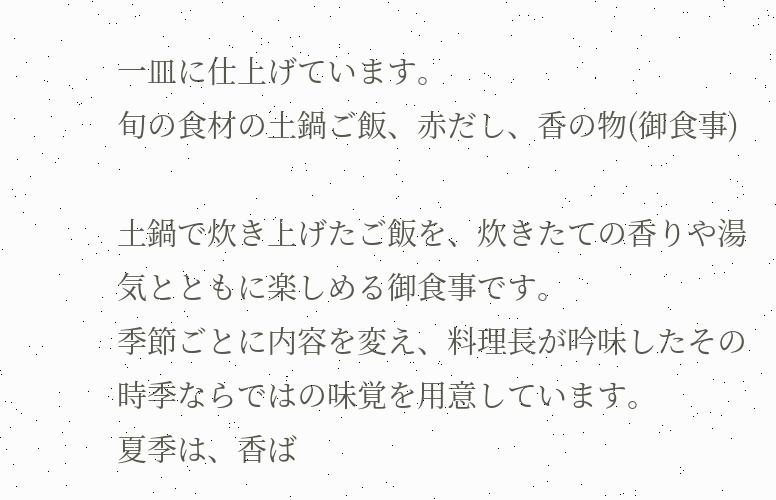一皿に仕上げています。
旬の食材の土鍋ご飯、赤だし、香の物(御食事)

土鍋で炊き上げたご飯を、炊きたての香りや湯気とともに楽しめる御食事です。
季節ごとに内容を変え、料理長が吟味したその時季ならではの味覚を用意しています。
夏季は、香ば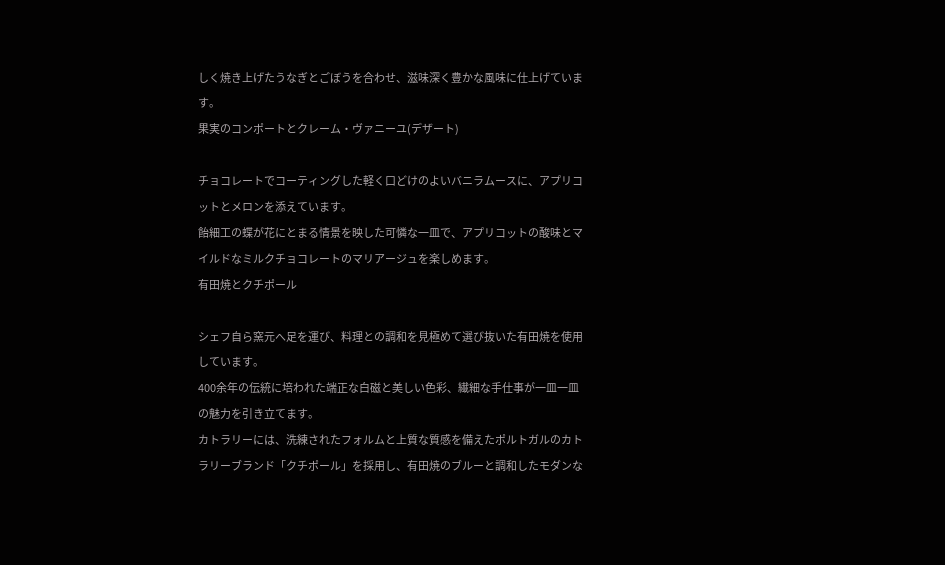しく焼き上げたうなぎとごぼうを合わせ、滋味深く豊かな風味に仕上げています。
果実のコンポートとクレーム・ヴァニーユ(デザート)

チョコレートでコーティングした軽く口どけのよいバニラムースに、アプリコットとメロンを添えています。
飴細工の蝶が花にとまる情景を映した可憐な一皿で、アプリコットの酸味とマイルドなミルクチョコレートのマリアージュを楽しめます。
有田焼とクチポール

シェフ自ら窯元へ足を運び、料理との調和を見極めて選び抜いた有田焼を使用しています。
400余年の伝統に培われた端正な白磁と美しい色彩、繊細な手仕事が一皿一皿の魅力を引き立てます。
カトラリーには、洗練されたフォルムと上質な質感を備えたポルトガルのカトラリーブランド「クチポール」を採用し、有田焼のブルーと調和したモダンな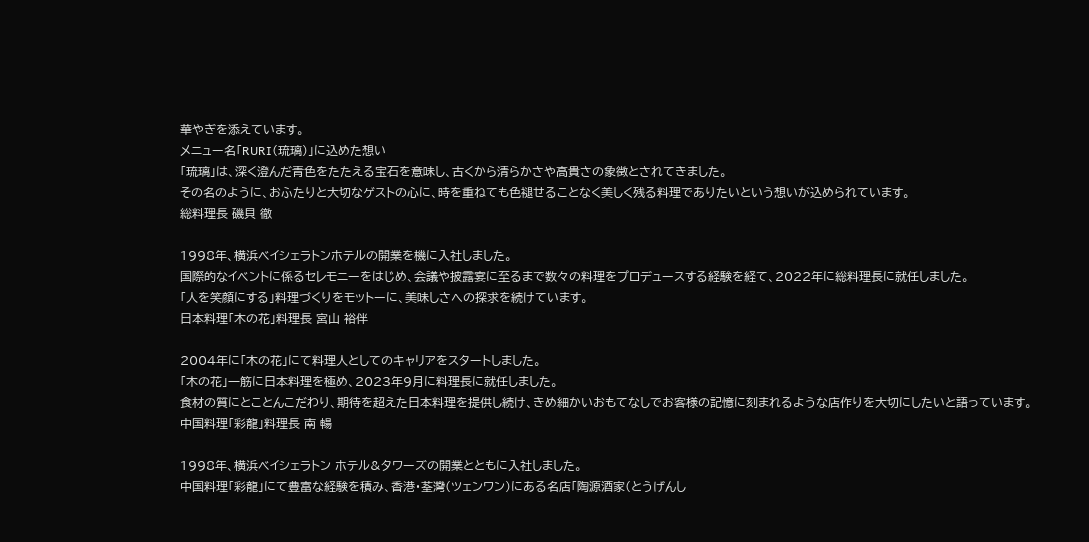華やぎを添えています。
メニュー名「RURI(琉璃)」に込めた想い
「琉璃」は、深く澄んだ青色をたたえる宝石を意味し、古くから清らかさや高貴さの象徴とされてきました。
その名のように、おふたりと大切なゲストの心に、時を重ねても色褪せることなく美しく残る料理でありたいという想いが込められています。
総料理長 磯貝 徹

1998年、横浜ベイシェラトンホテルの開業を機に入社しました。
国際的なイベントに係るセレモニーをはじめ、会議や披露宴に至るまで数々の料理をプロデュースする経験を経て、2022年に総料理長に就任しました。
「人を笑顔にする」料理づくりをモットーに、美味しさへの探求を続けています。
日本料理「木の花」料理長 宮山 裕伴

2004年に「木の花」にて料理人としてのキャリアをスタートしました。
「木の花」一筋に日本料理を極め、2023年9月に料理長に就任しました。
食材の質にとことんこだわり、期待を超えた日本料理を提供し続け、きめ細かいおもてなしでお客様の記憶に刻まれるような店作りを大切にしたいと語っています。
中国料理「彩龍」料理長 南 暢

1998年、横浜ベイシェラトン ホテル&タワーズの開業とともに入社しました。
中国料理「彩龍」にて豊富な経験を積み、香港・荃灣(ツェンワン)にある名店「陶源酒家(とうげんし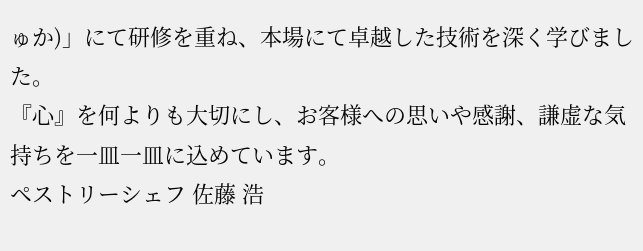ゅか)」にて研修を重ね、本場にて卓越した技術を深く学びました。
『心』を何よりも大切にし、お客様への思いや感謝、謙虚な気持ちを一皿一皿に込めています。
ペストリーシェフ 佐藤 浩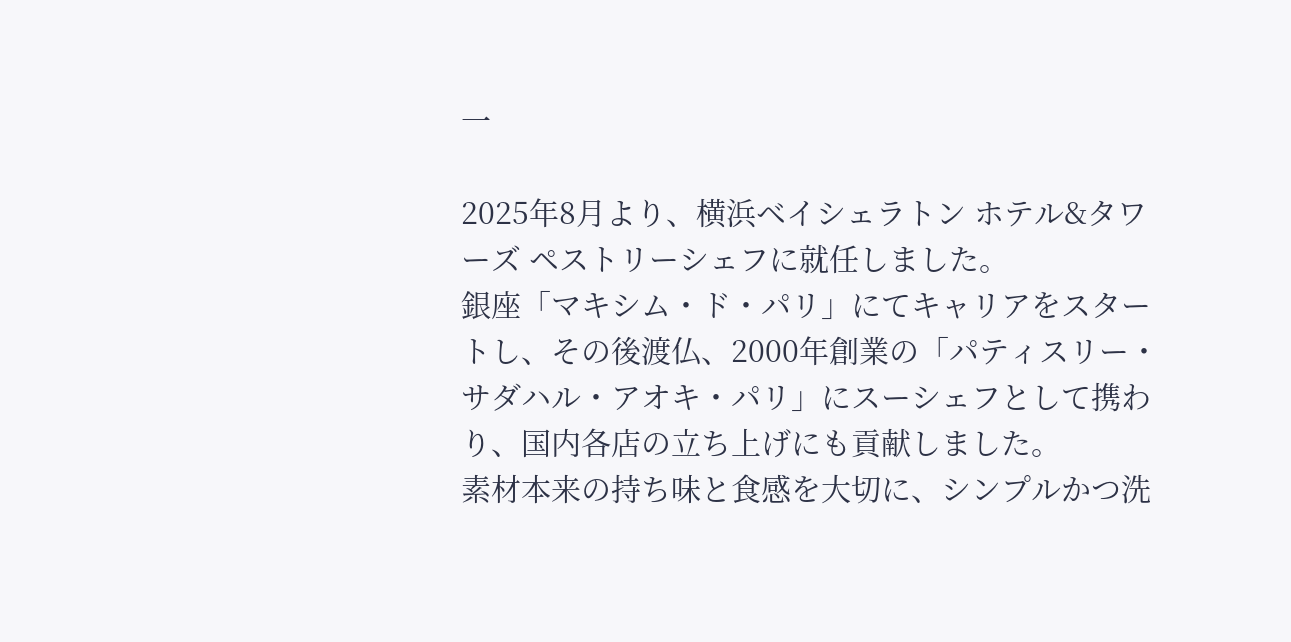一

2025年8月より、横浜ベイシェラトン ホテル&タワーズ ペストリーシェフに就任しました。
銀座「マキシム・ド・パリ」にてキャリアをスタートし、その後渡仏、2000年創業の「パティスリー・サダハル・アオキ・パリ」にスーシェフとして携わり、国内各店の立ち上げにも貢献しました。
素材本来の持ち味と食感を大切に、シンプルかつ洗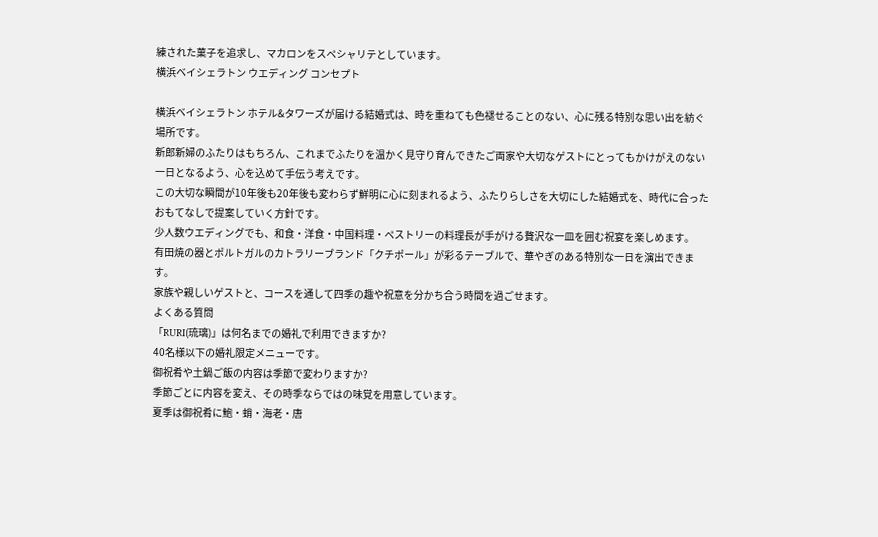練された菓子を追求し、マカロンをスペシャリテとしています。
横浜ベイシェラトン ウエディング コンセプト

横浜ベイシェラトン ホテル&タワーズが届ける結婚式は、時を重ねても色褪せることのない、心に残る特別な思い出を紡ぐ場所です。
新郎新婦のふたりはもちろん、これまでふたりを温かく見守り育んできたご両家や大切なゲストにとってもかけがえのない一日となるよう、心を込めて手伝う考えです。
この大切な瞬間が10年後も20年後も変わらず鮮明に心に刻まれるよう、ふたりらしさを大切にした結婚式を、時代に合ったおもてなしで提案していく方針です。
少人数ウエディングでも、和食・洋食・中国料理・ペストリーの料理長が手がける贅沢な一皿を囲む祝宴を楽しめます。
有田焼の器とポルトガルのカトラリーブランド「クチポール」が彩るテーブルで、華やぎのある特別な一日を演出できます。
家族や親しいゲストと、コースを通して四季の趣や祝意を分かち合う時間を過ごせます。
よくある質問
「RURI(琉璃)」は何名までの婚礼で利用できますか?
40名様以下の婚礼限定メニューです。
御祝肴や土鍋ご飯の内容は季節で変わりますか?
季節ごとに内容を変え、その時季ならではの味覚を用意しています。
夏季は御祝肴に鮑・蛸・海老・唐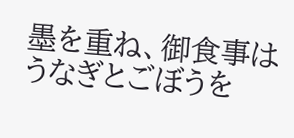墨を重ね、御食事はうなぎとごぼうを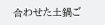合わせた土鍋ご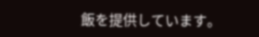飯を提供しています。